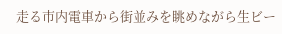走る市内電車から街並みを眺めながら生ビー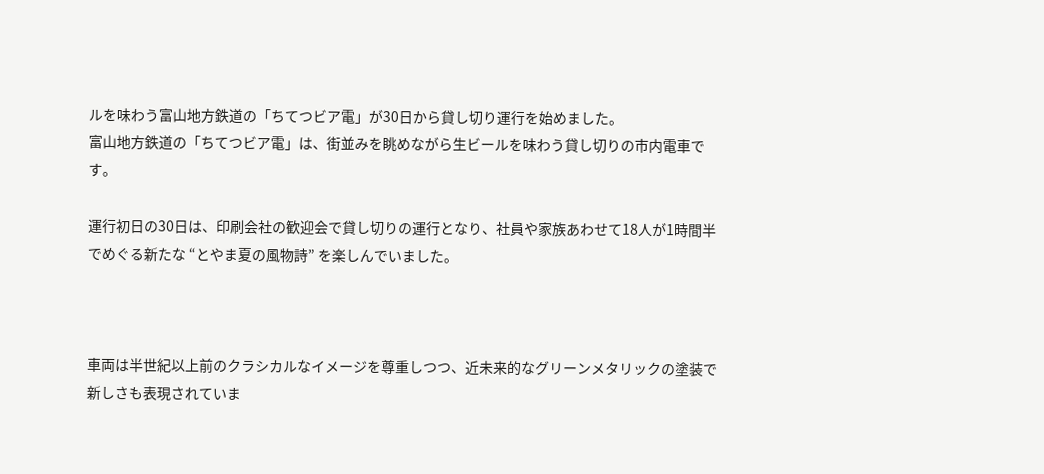ルを味わう富山地方鉄道の「ちてつビア電」が30日から貸し切り運行を始めました。
富山地方鉄道の「ちてつビア電」は、街並みを眺めながら生ビールを味わう貸し切りの市内電車です。

運行初日の30日は、印刷会社の歓迎会で貸し切りの運行となり、社員や家族あわせて18人が1時間半でめぐる新たな “とやま夏の風物詩” を楽しんでいました。



車両は半世紀以上前のクラシカルなイメージを尊重しつつ、近未来的なグリーンメタリックの塗装で新しさも表現されていま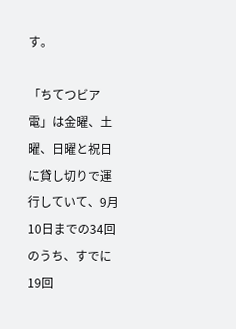す。

「ちてつビア電」は金曜、土曜、日曜と祝日に貸し切りで運行していて、9月10日までの34回のうち、すでに19回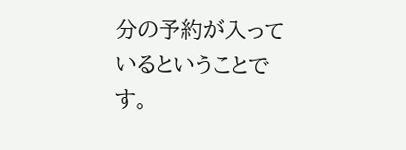分の予約が入っているということです。